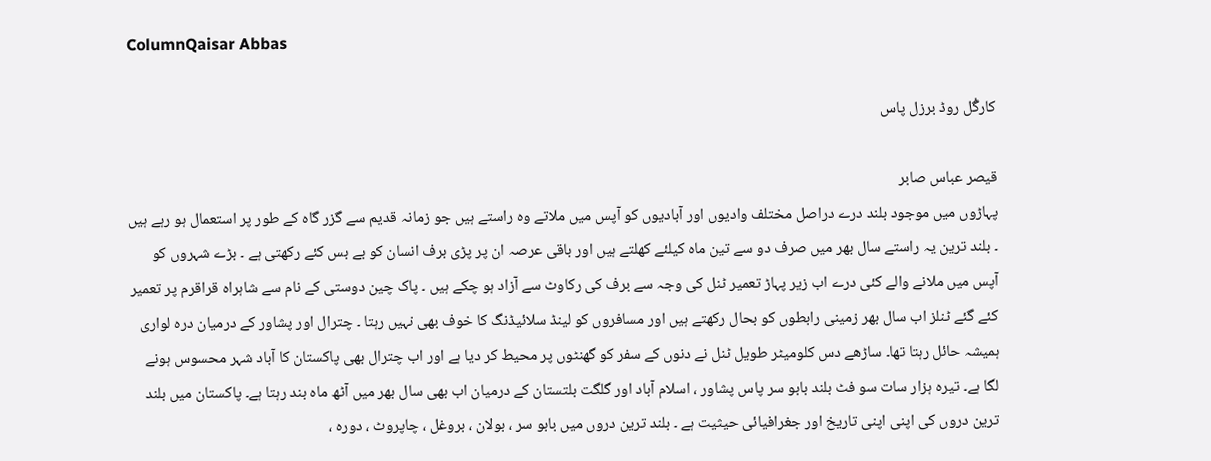ColumnQaisar Abbas

کارگُل روڈ برزل پاس

قیصر عباس صابر
پہاڑوں میں موجود بلند درے دراصل مختلف وادیوں اور آبادیوں کو آپس میں ملاتے وہ راستے ہیں جو زمانہ قدیم سے گزر گاہ کے طور پر استعمال ہو رہے ہیں ۔ بلند ترین یہ راستے سال بھر میں صرف دو سے تین ماہ کیلئے کھلتے ہیں اور باقی عرصہ ان پر پڑی برف انسان کو بے بس کئے رکھتی ہے ۔ بڑے شہروں کو آپس میں ملانے والے کئی درے اب زیر پہاڑ تعمیر ٹنل کی وجہ سے برف کی رکاوٹ سے آزاد ہو چکے ہیں ۔ پاک چین دوستی کے نام سے شاہراہ قراقرم پر تعمیر کئے گئے ٹنلز اب سال بھر زمینی رابطوں کو بحال رکھتے ہیں اور مسافروں کو لینڈ سلائیڈنگ کا خوف بھی نہیں رہتا ۔ چترال اور پشاور کے درمیان درہ لواری ہمیشہ حائل رہتا تھا۔ ساڑھے دس کلومیٹر طویل ٹنل نے دنوں کے سفر کو گھنٹوں پر محیط کر دیا ہے اور اب چترال بھی پاکستان کا آباد شہر محسوس ہونے لگا ہے۔ تیرہ ہزار سات سو فٹ بلند بابو سر پاس پشاور ، اسلام آباد اور گلگت بلتستان کے درمیان اب بھی سال بھر میں آٹھ ماہ بند رہتا ہے۔ پاکستان میں بلند ترین دروں کی اپنی اپنی تاریخ اور جغرافیائی حیثیت ہے ۔ بلند ترین دروں میں بابو سر ، بولان ، بروغل ، چاپروٹ ، دورہ ،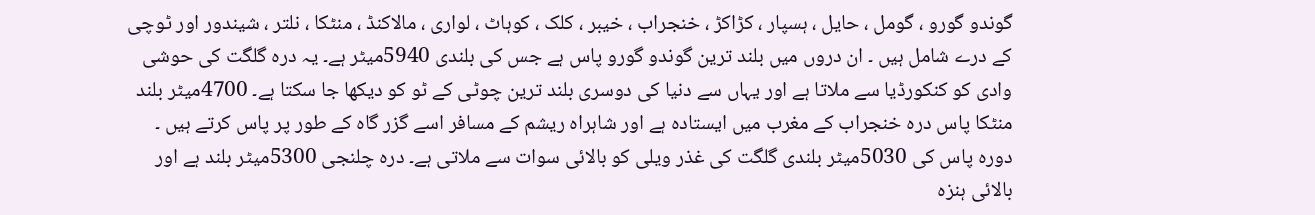گوندو گورو ، گومل ، حایل ، ہسپار ، کڑاکڑ ، خنجراب ، خیبر ، کلک ، کوہاٹ ، لواری ، مالاکنڈ ، منٹکا ، نلتر ، شیندور اور ٹوچی کے درے شامل ہیں ۔ ان دروں میں بلند ترین گوندو گورو پاس ہے جس کی بلندی 5940میٹر ہے۔ یہ درہ گلگت کی حوشی وادی کو کنکورڈیا سے ملاتا ہے اور یہاں سے دنیا کی دوسری بلند ترین چوٹی کے ٹو کو دیکھا جا سکتا ہے۔ 4700میٹر بلند منٹکا پاس درہ خنجراب کے مغرب میں ایستادہ ہے اور شاہراہ ریشم کے مسافر اسے گزر گاہ کے طور پر پاس کرتے ہیں ۔ دورہ پاس کی 5030میٹر بلندی گلگت کی غذر ویلی کو بالائی سوات سے ملاتی ہے۔ درہ چلنجی 5300میٹر بلند ہے اور بالائی ہنزہ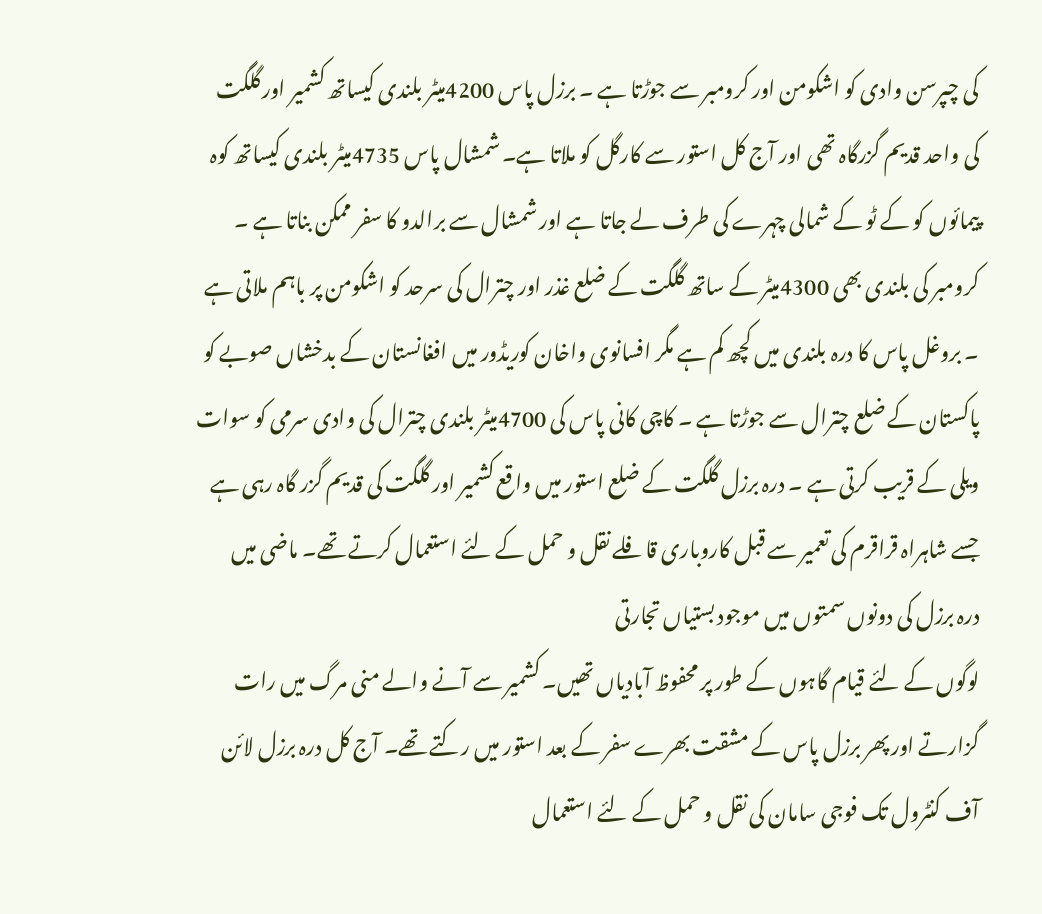کی چپرسن وادی کو اشکومن اور کرومبر سے جوڑتا ہے ۔ برزل پاس 4200میٹر بلندی کیساتھ کشمیر اور گلگت کی واحد قدیم گزرگاہ تھی اور آج کل استور سے کارگل کو ملاتا ہے۔ شمشال پاس 4735میٹر بلندی کیساتھ کوہ پیمائوں کو کے ٹو کے شمالی چہرے کی طرف لے جاتا ہے اور شمشال سے برالدو کا سفر ممکن بناتا ہے ۔ کرومبر کی بلندی بھی 4300میٹر کے ساتھ گلگت کے ضلع غذر اور چترال کی سرحد کو اشکومن پر باہم ملاتی ہے ۔ بروغل پاس کا درہ بلندی میں کچھ کم ہے مگر افسانوی واخان کوریڈور میں افغانستان کے بدخشاں صوبے کو پاکستان کے ضلع چترال سے جوڑتا ہے ۔ کاچی کانی پاس کی 4700میٹر بلندی چترال کی وادی سرمی کو سوات ویلی کے قریب کرتی ہے ۔ درہ برزل گلگت کے ضلع استور میں واقع کشمیر اور گلگت کی قدیم گزر گاہ رہی ہے جسے شاہراہ قراقرم کی تعمیر سے قبل کاروباری قافلے نقل و حمل کے لئے استعمال کرتے تھے۔ ماضی میں درہ برزل کی دونوں سمتوں میں موجود بستیاں تجارتی
لوگوں کے لئے قیام گاہوں کے طور پر محفوظ آبادیاں تھیں۔ کشمیر سے آنے والے منی مرگ میں رات گزارتے اور پھر برزل پاس کے مشقت بھرے سفر کے بعد استور میں رکتے تھے۔ آج کل درہ برزل لائن آف کنٹرول تک فوجی سامان کی نقل و حمل کے لئے استعمال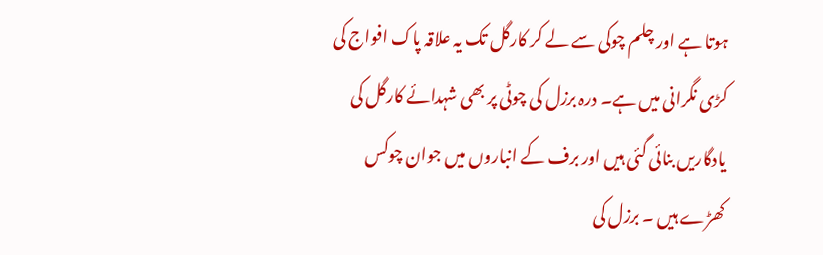ہوتا ہے اور چلم چوکی سے لے کر کارگل تک یہ علاقہ پاک افواج کی کڑی نگرانی میں ہے۔ درہ برزل کی چوٹی پر بھی شہدائے کارگل کی یادگاریں بنائی گئی ہیں اور برف کے انباروں میں جوان چوکس کھڑے ہیں ۔ برزل کی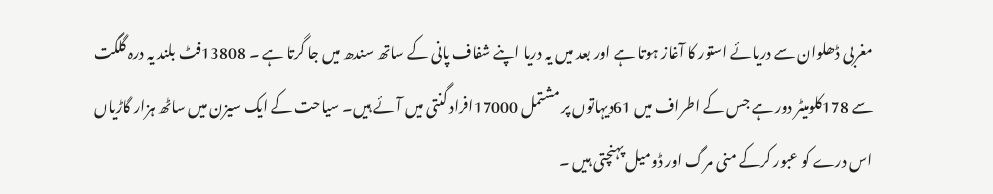مغربی ڈھلوان سے دریائے استور کا آغاز ہوتا ہے اور بعد میں یہ دریا اپنے شفاف پانی کے ساتھ سندھ میں جا گرتا ہے ۔ 13808فٹ بلند یہ درہ گلگت سے 178کلومیٹر دور ہے جس کے اطراف میں 61دیہاتوں پر مشتمل 17000افراد گنتی میں آئے ہیں۔ سیاحت کے ایک سیزن میں ساٹھ ہزار گاڑیاں اس درے کو عبور کرکے منی مرگ اور ڈومیل پہنچتی ہیں ۔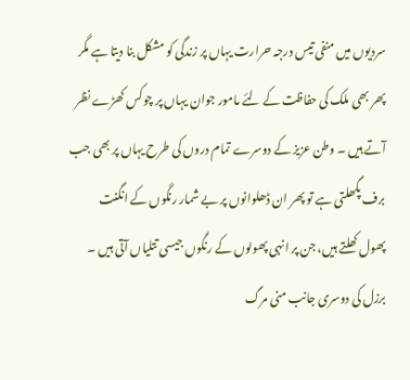سردیوں میں منفی تیس درجہ حرارت یہاں پر زندگی کو مشکل بنا دیتا ہے مگر پھر بھی ملک کی حفاظت کے لئے مامور جوان یہاں پر چوکس کھڑے نظر آتے ہیں ۔ وطن عزیز کے دوسرے تمام دروں کی طرح یہاں پر بھی جب برف پگھلتی ہے تو پھر ان ڈھلوانوں پر بے شمار رنگوں کے انگنت پھول کھلتے ہیں، جن پر انہی پھولوں کے رنگوں جیسی تتلیاں آتی ہیں ۔ برزل کی دوسری جانب منی مرگ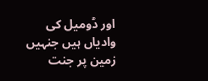اور ڈومیل کی وادیاں ہیں جنہیں زمین پر جنت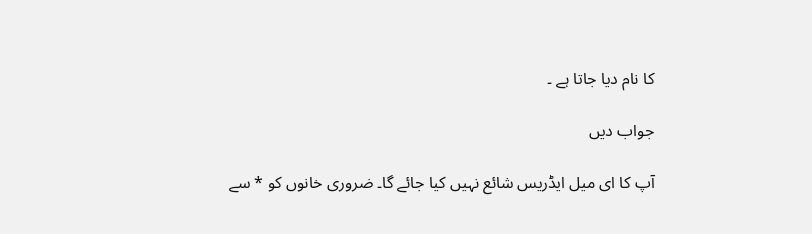کا نام دیا جاتا ہے ۔

جواب دیں

آپ کا ای میل ایڈریس شائع نہیں کیا جائے گا۔ ضروری خانوں کو * سے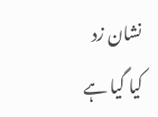نشان زد کیا گیا ہے